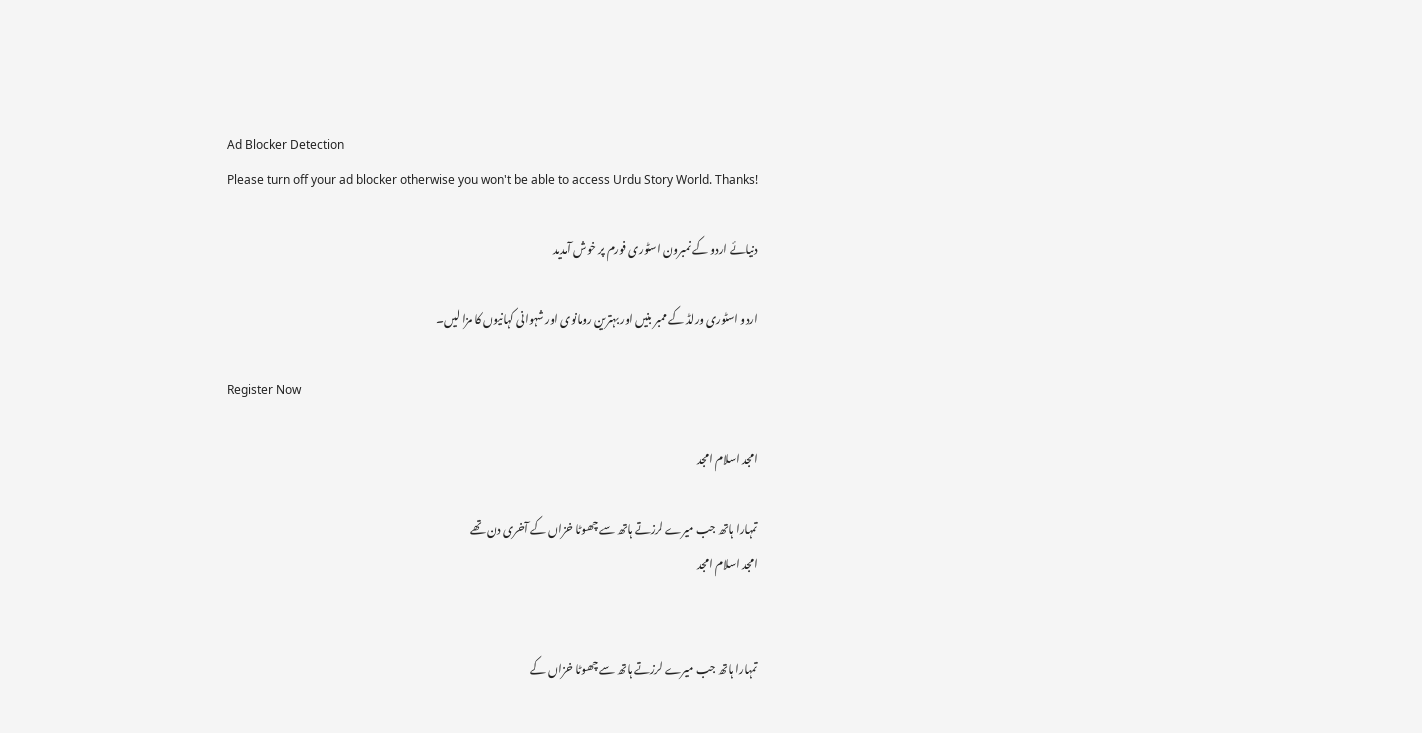Ad Blocker Detection
Please turn off your ad blocker otherwise you won't be able to access Urdu Story World. Thanks!

دنیائے اردو کے نمبرون اسٹوری فورم پر خوش آمدید

اردو اسٹوری ورلڈ کے ممبر بنیں اور بہترین رومانوی اور شہوانی کہانیوں کا مزا لیں۔

Register Now

امجد اسلام امجد

تمہارا ہاتھ جب میرے لرزتے ہاتھ سے چھوٹا خزاں کے آخری دن تھے
امجد اسلام امجد


تمہارا ہاتھ جب میرے لرزتے ہاتھ سے چھوٹا خزاں کے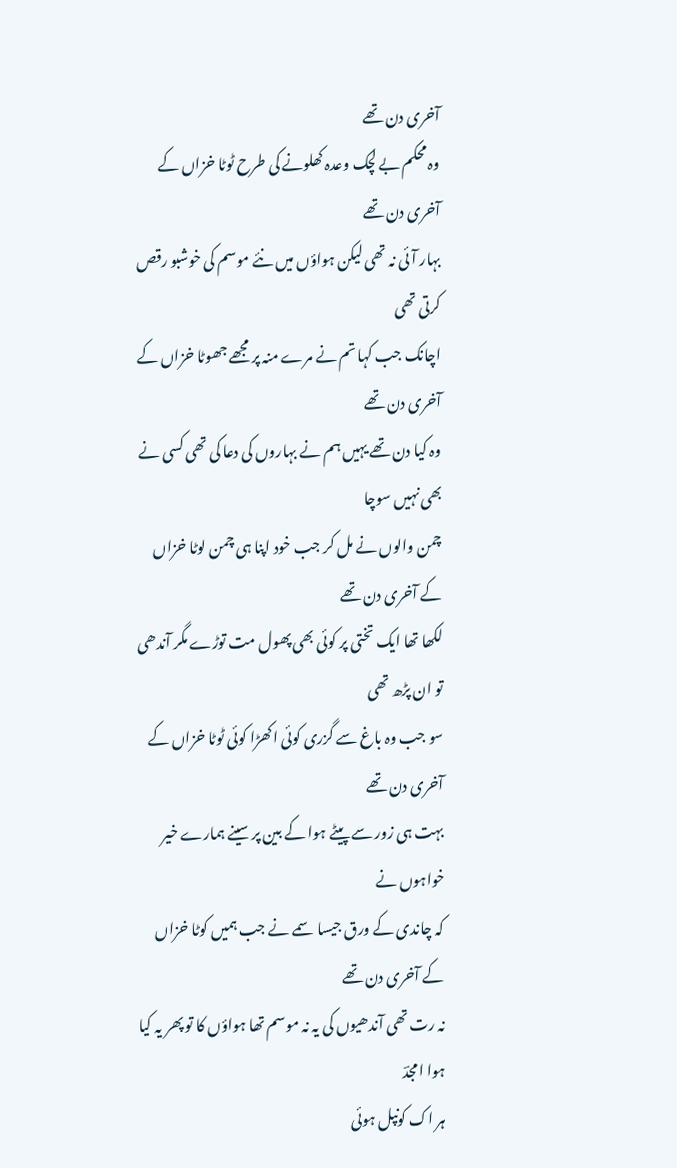آخری دن تھے
وہ محکم بے لچک وعدہ کھلونے کی طرح ٹوٹا خزاں کے آخری دن تھے
بہار آئی نہ تھی لیکن ہواؤں میں نئے موسم کی خوشبو رقص کرتی تھی
اچانک جب کہا تم نے مرے منہ پر مجھے جھوٹا خزاں کے آخری دن تھے
وہ کیا دن تھے یہیں ہم نے بہاروں کی دعا کی تھی کسی نے بھی نہیں سوچا
چمن والوں نے مل کر جب خود اپنا ہی چمن لوٹا خزاں کے آخری دن تھے
لکھا تھا ایک تختی پر کوئی بھی پھول مت توڑے مگر آندھی تو ان پڑھ تھی
سو جب وہ باغ سے گزری کوئی اکھڑا کوئی ٹوٹا خزاں کے آخری دن تھے
بہت ہی زور سے پیٹے ہوا کے بین پر سینے ہمارے خیر خواہوں نے
کہ چاندی کے ورق جیسا سمے نے جب ہمیں کوٹا خزاں کے آخری دن تھے
نہ رت تھی آندھیوں کی یہ نہ موسم تھا ہواؤں کا تو پھر یہ کیا ہوا امجدؔ
ہر اک کونپل ہوئی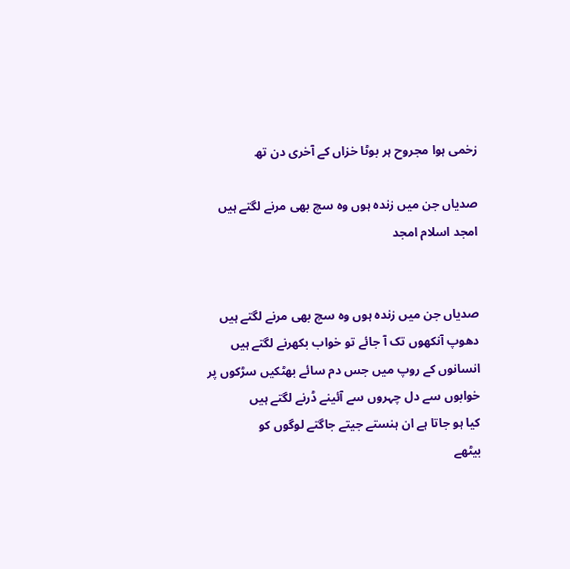زخمی ہوا مجروح ہر بوٹا خزاں کے آخری دن تھ

صدیاں جن میں زندہ ہوں وہ سچ بھی مرنے لگتے ہیں
امجد اسلام امجد


صدیاں جن میں زندہ ہوں وہ سچ بھی مرنے لگتے ہیں
دھوپ آنکھوں تک آ جائے تو خواب بکھرنے لگتے ہیں
انسانوں کے روپ میں جس دم سائے بھٹکیں سڑکوں پر
خوابوں سے دل چہروں سے آئینے ڈرنے لگتے ہیں
کیا ہو جاتا ہے ان ہنستے جیتے جاگتے لوگوں کو
بیٹھے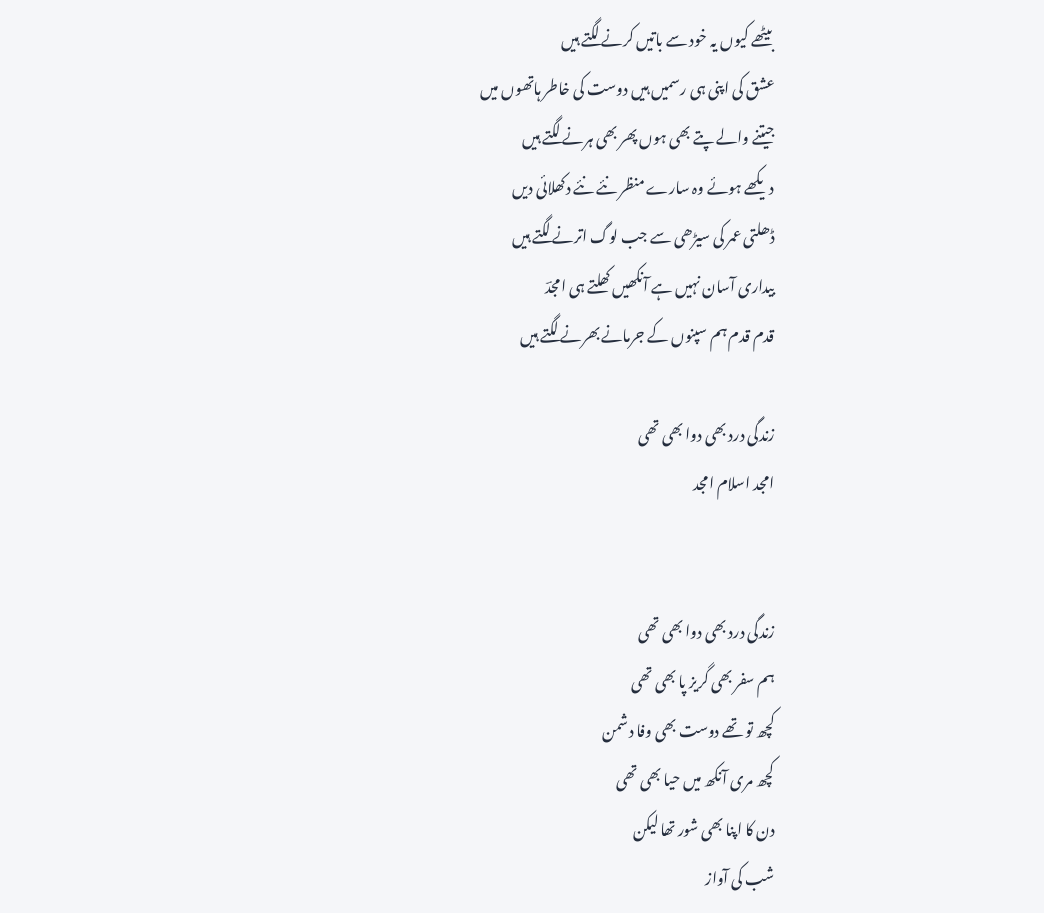بیٹھے کیوں یہ خود سے باتیں کرنے لگتے ہیں
عشق کی اپنی ہی رسمیں ہیں دوست کی خاطر ہاتھوں میں
جیتنے والے پتے بھی ہوں پھر بھی ہرنے لگتے ہیں
دیکھے ہوئے وہ سارے منظر نئے نئے دکھلائی دیں
ڈھلتی عمر کی سیڑھی سے جب لوگ اترنے لگتے ہیں
بیداری آسان نہیں ہے آنکھیں کھلتے ہی امجدؔ
قدم قدم ہم سپنوں کے جرمانے بھرنے لگتے ہیں

زندگی درد بھی دوا بھی تھی
امجد اسلام امجد


زندگی درد بھی دوا بھی تھی
ہم سفر بھی گریز پا بھی تھی
کچھ تو تھے دوست بھی وفا دشمن
کچھ مری آنکھ میں حیا بھی تھی
دن کا اپنا بھی شور تھا لیکن
شب کی آواز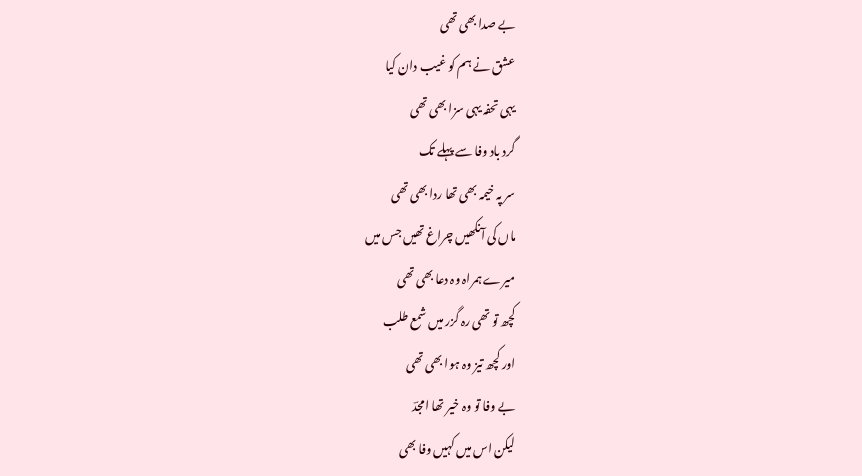بے صدا بھی تھی
عشق نے ہم کو غیب دان کیا
یہی تحفہ یہی سزا بھی تھی
گرد باد وفا سے پہلے تک
سر پہ خیمہ بھی تھا ردا بھی تھی
ماں کی آنکھیں چراغ تھیں جس میں
میرے ہمراہ وہ دعا بھی تھی
کچھ تو تھی رہ گزر میں شمع طلب
اور کچھ تیز وہ ہوا بھی تھی
بے وفا تو وہ خیر تھا امجدؔ
لیکن اس میں کہیں وفا بھی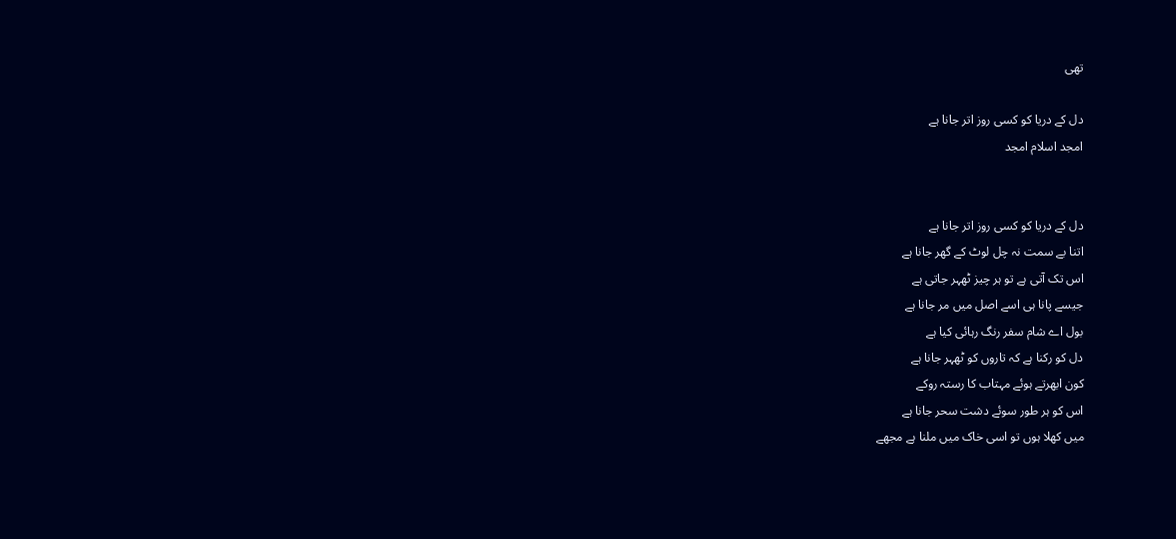تھی

دل کے دریا کو کسی روز اتر جانا ہے
امجد اسلام امجد


دل کے دریا کو کسی روز اتر جانا ہے
اتنا بے سمت نہ چل لوٹ کے گھر جانا ہے
اس تک آتی ہے تو ہر چیز ٹھہر جاتی ہے
جیسے پانا ہی اسے اصل میں مر جانا ہے
بول اے شام سفر رنگ رہائی کیا ہے
دل کو رکنا ہے کہ تاروں کو ٹھہر جانا ہے
کون ابھرتے ہوئے مہتاب کا رستہ روکے
اس کو ہر طور سوئے دشت سحر جانا ہے
میں کھلا ہوں تو اسی خاک میں ملنا ہے مجھے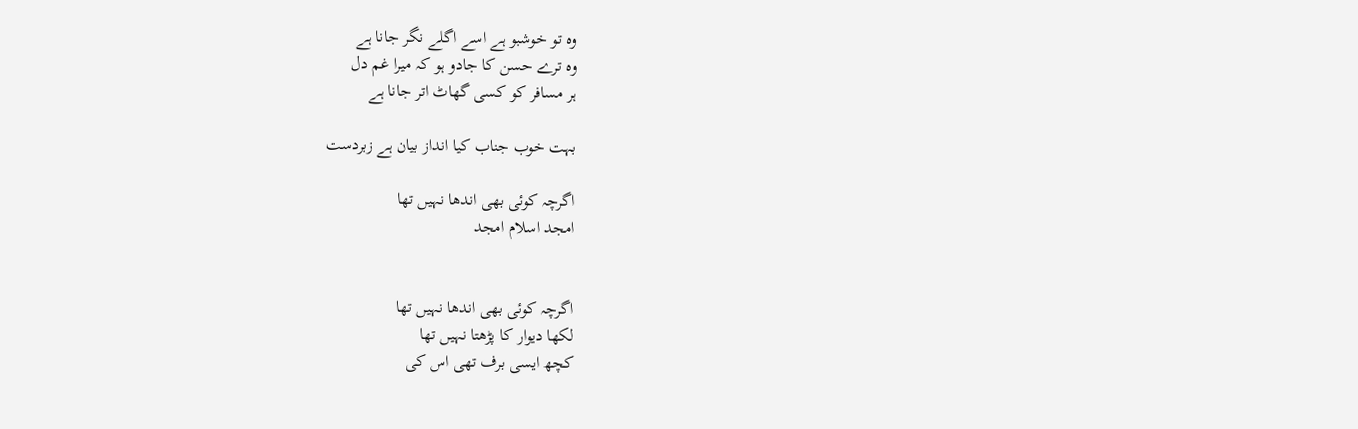وہ تو خوشبو ہے اسے اگلے نگر جانا ہے
وہ ترے حسن کا جادو ہو کہ میرا غم دل
ہر مسافر کو کسی گھاٹ اتر جانا ہے

بہت خوب جناب کیا انداز بیان ہے زبردست

اگرچہ کوئی بھی اندھا نہیں تھا
امجد اسلام امجد


اگرچہ کوئی بھی اندھا نہیں تھا
لکھا دیوار کا پڑھتا نہیں تھا
کچھ ایسی برف تھی اس کی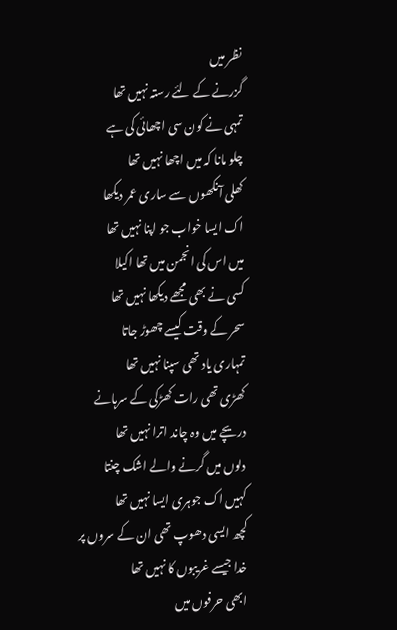نظر میں
گزرنے کے لئے رستہ نہیں تھا
تمہی نے کون سی اچھائی کی ہے
چلو مانا کہ میں اچھا نہیں تھا
کھلی آنکھوں سے ساری عمر دیکھا
اک ایسا خواب جو اپنا نہیں تھا
میں اس کی انجمن میں تھا اکیلا
کسی نے بھی مجھے دیکھا نہیں تھا
سحر کے وقت کیسے چھوڑ جاتا
تمہاری یاد تھی سپنا نہیں تھا
کھڑی تھی رات کھڑکی کے سرہانے
دریچے میں وہ چاند اترا نہیں تھا
دلوں میں گرنے والے اشک چنتا
کہیں اک جوہری ایسا نہیں تھا
کچھ ایسی دھوپ تھی ان کے سروں پر
خدا جیسے غریبوں کا نہیں تھا
ابھی حرفوں میں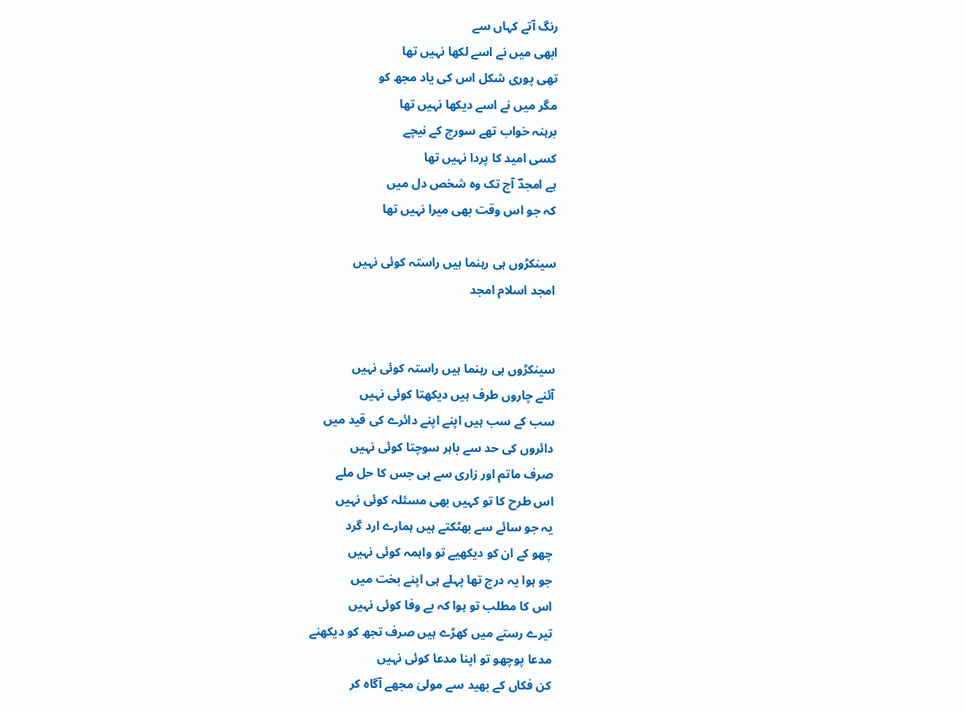رنگ آتے کہاں سے
ابھی میں نے اسے لکھا نہیں تھا
تھی پوری شکل اس کی یاد مجھ کو
مگر میں نے اسے دیکھا نہیں تھا
برہنہ خواب تھے سورج کے نیچے
کسی امید کا پردا نہیں تھا
ہے امجدؔ آج تک وہ شخص دل میں
کہ جو اس وقت بھی میرا نہیں تھا

سینکڑوں ہی رہنما ہیں راستہ کوئی نہیں
امجد اسلام امجد


سینکڑوں ہی رہنما ہیں راستہ کوئی نہیں
آئنے چاروں طرف ہیں دیکھتا کوئی نہیں
سب کے سب ہیں اپنے اپنے دائرے کی قید میں
دائروں کی حد سے باہر سوچتا کوئی نہیں
صرف ماتم اور زاری سے ہی جس کا حل ملے
اس طرح کا تو کہیں بھی مسئلہ کوئی نہیں
یہ جو سائے سے بھٹکتے ہیں ہمارے ارد گرد
چھو کے ان کو دیکھیے تو واہمہ کوئی نہیں
جو ہوا یہ درج تھا پہلے ہی اپنے بخت میں
اس کا مطلب تو ہوا کہ بے وفا کوئی نہیں
تیرے رستے میں کھڑے ہیں صرف تجھ کو دیکھنے
مدعا پوچھو تو اپنا مدعا کوئی نہیں
کن‌ فکاں کے بھید سے مولیٰ مجھے آگاہ کر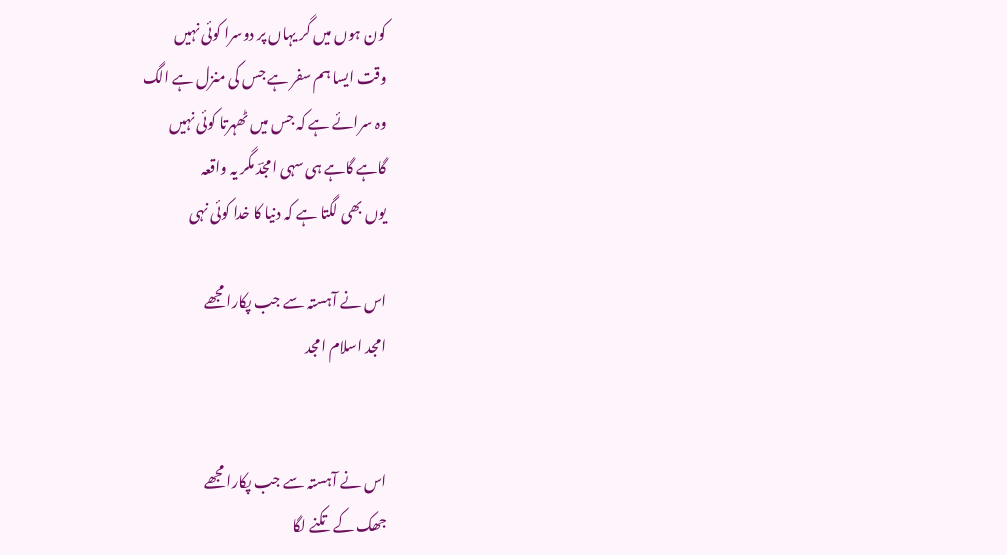کون ہوں میں گر یہاں پر دوسرا کوئی نہیں
وقت ایسا ہم سفر ہے جس کی منزل ہے الگ
وہ سرائے ہے کہ جس میں ٹھہرتا کوئی نہیں
گاہے گاہے ہی سہی امجدؔ مگر یہ واقعہ
یوں بھی لگتا ہے کہ دنیا کا خدا کوئی نہی

اس نے آہستہ سے جب پکارا مجھے
امجد اسلام امجد


اس نے آہستہ سے جب پکارا مجھے
جھک کے تکنے لگا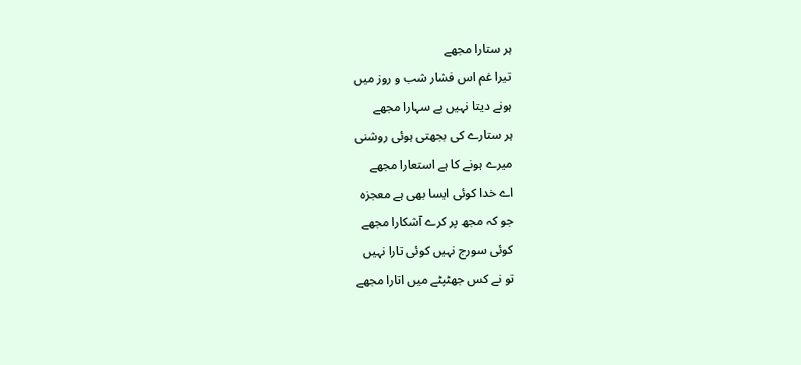ہر ستارا مجھے
تیرا غم اس فشار شب و روز میں
ہونے دیتا نہیں بے سہارا مجھے
ہر ستارے کی بجھتی ہوئی روشنی
میرے ہونے کا ہے استعارا مجھے
اے خدا کوئی ایسا بھی ہے معجزہ
جو کہ مجھ پر کرے آشکارا مجھے
کوئی سورج نہیں کوئی تارا نہیں
تو نے کس جھٹپٹے میں اتارا مجھے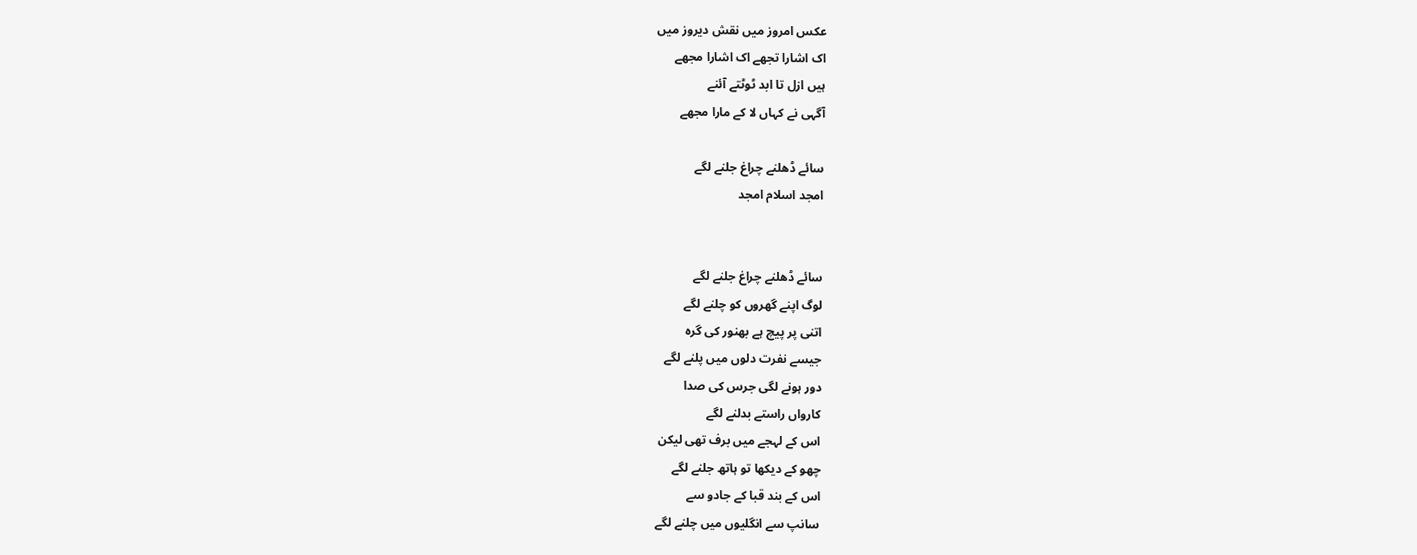عکس امروز میں نقش دیروز میں
اک اشارا تجھے اک اشارا مجھے
ہیں ازل تا ابد ٹوٹتے آئنے
آگہی نے کہاں لا کے مارا مجھے

سائے ڈھلنے چراغ جلنے لگے
امجد اسلام امجد


سائے ڈھلنے چراغ جلنے لگے
لوگ اپنے گھروں کو چلنے لگے
اتنی پر پیچ ہے بھنور کی گرہ
جیسے نفرت دلوں میں پلنے لگے
دور ہونے لگی جرس کی صدا
کارواں راستے بدلنے لگے
اس کے لہجے میں برف تھی لیکن
چھو کے دیکھا تو ہاتھ جلنے لگے
اس کے بند قبا کے جادو سے
سانپ سے انگلیوں میں چلنے لگے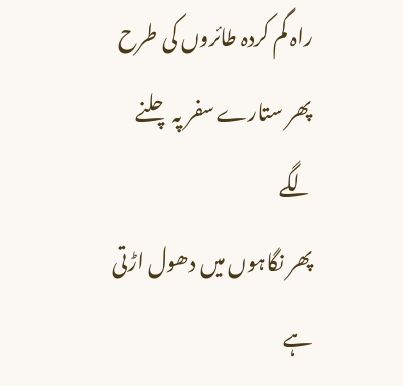راہ گم کردہ طائروں کی طرح
پھر ستارے سفر پہ چلنے لگے
پھر نگاہوں میں دھول اڑتی ہے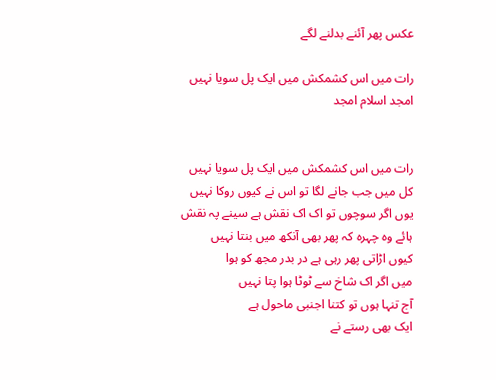عکس پھر آئنے بدلنے لگے

رات میں اس کشمکش میں ایک پل سویا نہیں
امجد اسلام امجد


رات میں اس کشمکش میں ایک پل سویا نہیں
کل میں جب جانے لگا تو اس نے کیوں روکا نہیں
یوں اگر سوچوں تو اک اک نقش ہے سینے پہ نقش
ہائے وہ چہرہ کہ پھر بھی آنکھ میں بنتا نہیں
کیوں اڑاتی پھر رہی ہے در بدر مجھ کو ہوا
میں اگر اک شاخ سے ٹوٹا ہوا پتا نہیں
آج تنہا ہوں تو کتنا اجنبی ماحول ہے
ایک بھی رستے نے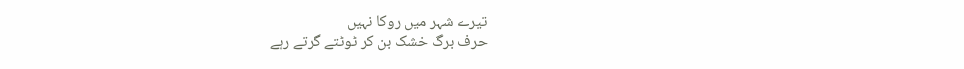تیرے شہر میں روکا نہیں
حرف برگ خشک بن کر ٹوٹتے گرتے رہے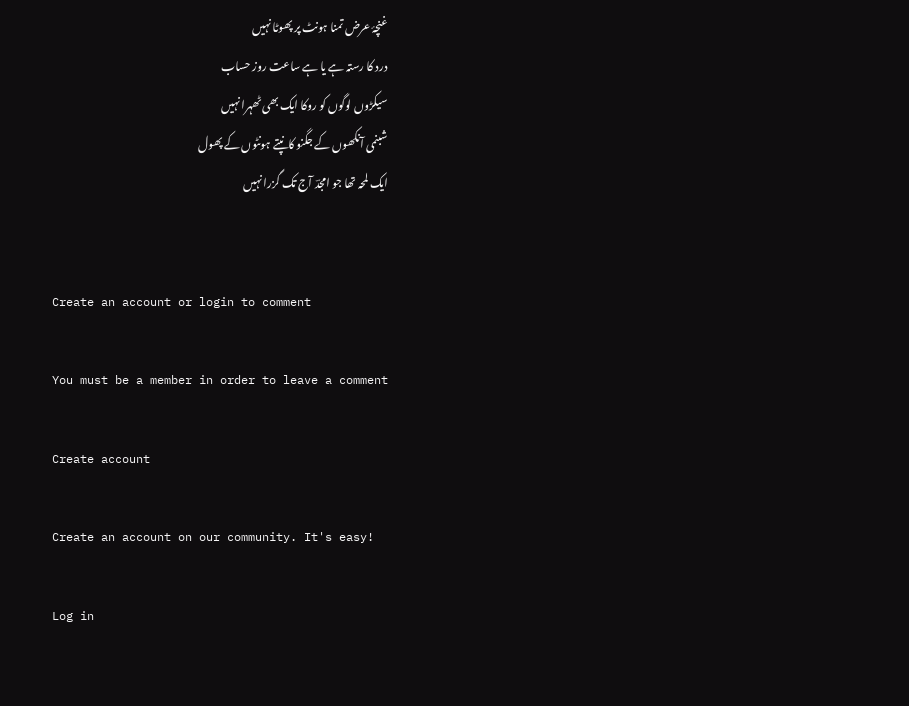غنچۂ عرض تمنا ہونٹ پر پھوٹا نہیں
درد کا رستہ ہے یا ہے ساعت روز حساب
سیکڑوں لوگوں کو روکا ایک بھی ٹھہرا نہیں
شبنمی آنکھوں کے جگنو کانپتے ہونٹوں کے پھول
ایک لمحہ تھا جو امجدؔ آج تک گزرا نہیں


Create an account or login to comment

You must be a member in order to leave a comment

Create account

Create an account on our community. It's easy!

Log in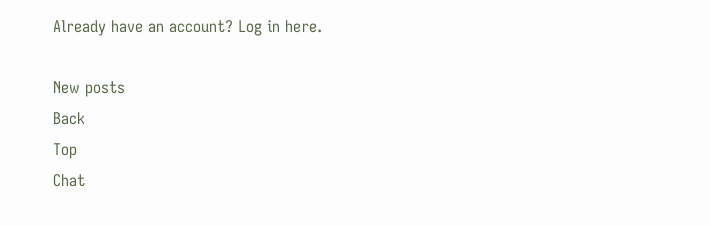Already have an account? Log in here.

New posts
Back
Top
Chat